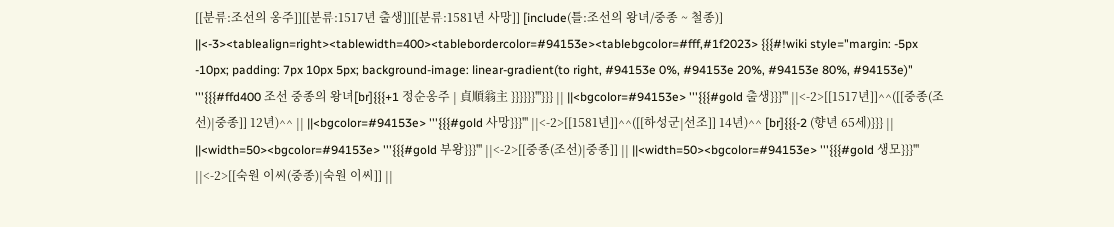[[분류:조선의 옹주]][[분류:1517년 출생]][[분류:1581년 사망]] [include(틀:조선의 왕녀/중종 ~ 철종)] ||<-3><tablealign=right><tablewidth=400><tablebordercolor=#94153e><tablebgcolor=#fff,#1f2023> {{{#!wiki style="margin: -5px -10px; padding: 7px 10px 5px; background-image: linear-gradient(to right, #94153e 0%, #94153e 20%, #94153e 80%, #94153e)" '''{{{#ffd400 조선 중종의 왕녀[br]{{{+1 정순옹주 | 貞順翁主 }}}}}}'''}}} || ||<bgcolor=#94153e> '''{{{#gold 출생}}}''' ||<-2>[[1517년]]^^([[중종(조선)|중종]] 12년)^^ || ||<bgcolor=#94153e> '''{{{#gold 사망}}}''' ||<-2>[[1581년]]^^([[하성군|선조]] 14년)^^ [br]{{{-2 (향년 65세)}}} || ||<width=50><bgcolor=#94153e> '''{{{#gold 부왕}}}''' ||<-2>[[중종(조선)|중종]] || ||<width=50><bgcolor=#94153e> '''{{{#gold 생모}}}''' ||<-2>[[숙원 이씨(중종)|숙원 이씨]] ||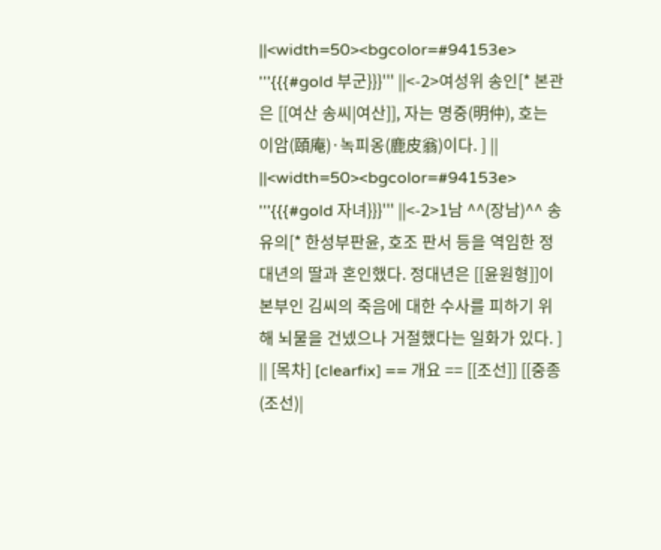||<width=50><bgcolor=#94153e> '''{{{#gold 부군}}}''' ||<-2>여성위 송인[* 본관은 [[여산 송씨|여산]], 자는 명중(明仲), 호는 이암(頤庵)·녹피옹(鹿皮翁)이다. ] || ||<width=50><bgcolor=#94153e> '''{{{#gold 자녀}}}''' ||<-2>1남 ^^(장남)^^ 송유의[* 한성부판윤, 호조 판서 등을 역임한 정대년의 딸과 혼인했다. 정대년은 [[윤원형]]이 본부인 김씨의 죽음에 대한 수사를 피하기 위해 뇌물을 건넸으나 거절했다는 일화가 있다. ] || [목차] [clearfix] == 개요 == [[조선]] [[중종(조선)|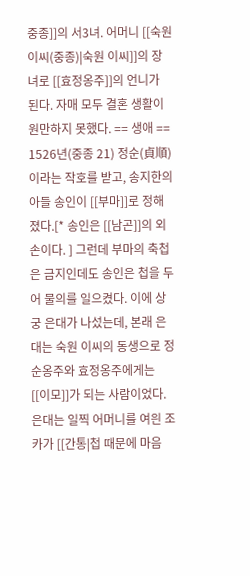중종]]의 서3녀. 어머니 [[숙원 이씨(중종)|숙원 이씨]]의 장녀로 [[효정옹주]]의 언니가 된다. 자매 모두 결혼 생활이 원만하지 못했다. == 생애 == 1526년(중종 21) 정순(貞順)이라는 작호를 받고, 송지한의 아들 송인이 [[부마]]로 정해졌다.[* 송인은 [[남곤]]의 외손이다. ] 그런데 부마의 축첩은 금지인데도 송인은 첩을 두어 물의를 일으켰다. 이에 상궁 은대가 나섰는데, 본래 은대는 숙원 이씨의 동생으로 정순옹주와 효정옹주에게는 [[이모]]가 되는 사람이었다. 은대는 일찍 어머니를 여읜 조카가 [[간통|첩 때문에 마음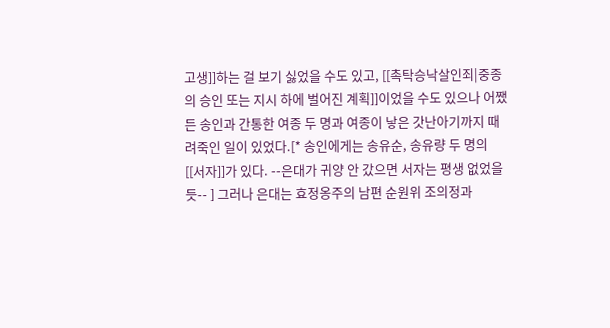고생]]하는 걸 보기 싫었을 수도 있고, [[촉탁승낙살인죄|중종의 승인 또는 지시 하에 벌어진 계획]]이었을 수도 있으나 어쨌든 송인과 간통한 여종 두 명과 여종이 낳은 갓난아기까지 때려죽인 일이 있었다.[* 송인에게는 송유순, 송유량 두 명의 [[서자]]가 있다. --은대가 귀양 안 갔으면 서자는 평생 없었을 듯-- ] 그러나 은대는 효정옹주의 남편 순원위 조의정과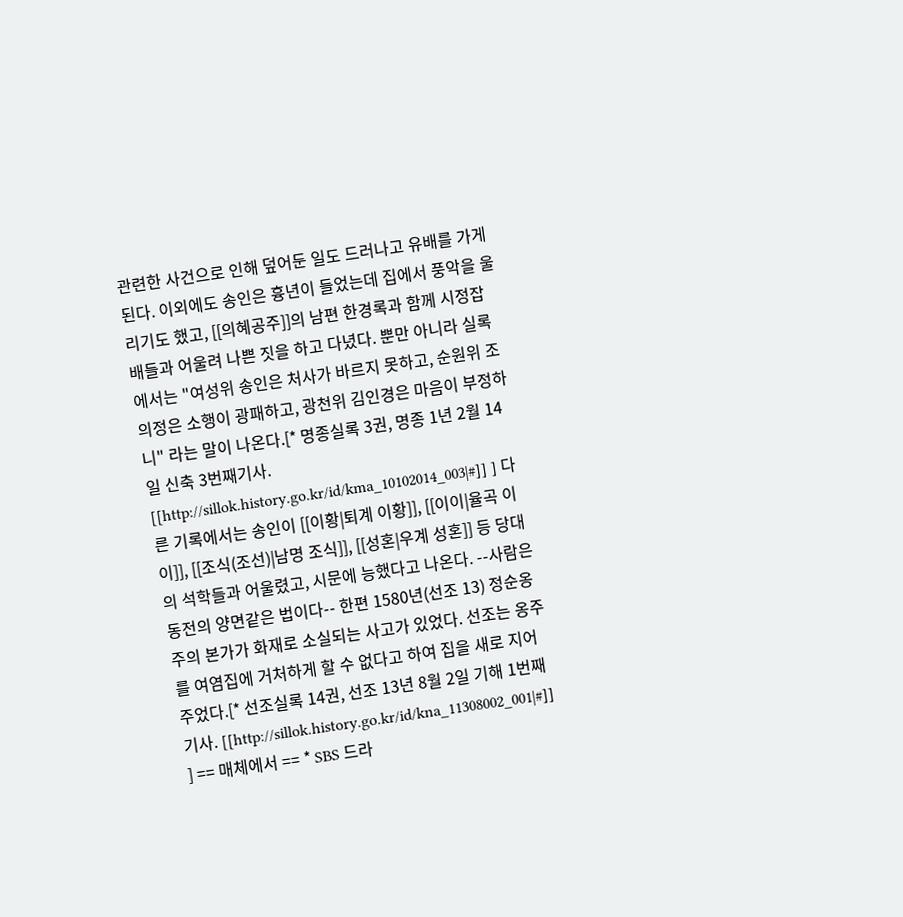관련한 사건으로 인해 덮어둔 일도 드러나고 유배를 가게 된다. 이외에도 송인은 흉년이 들었는데 집에서 풍악을 울리기도 했고, [[의혜공주]]의 남편 한경록과 함께 시정잡배들과 어울려 나쁜 짓을 하고 다녔다. 뿐만 아니라 실록에서는 "여성위 송인은 처사가 바르지 못하고, 순원위 조의정은 소행이 광패하고, 광천위 김인경은 마음이 부정하니" 라는 말이 나온다.[* 명종실록 3권, 명종 1년 2월 14일 신축 3번째기사. [[http://sillok.history.go.kr/id/kma_10102014_003|#]] ] 다른 기록에서는 송인이 [[이황|퇴계 이황]], [[이이|율곡 이이]], [[조식(조선)|남명 조식]], [[성혼|우계 성혼]] 등 당대의 석학들과 어울렸고, 시문에 능했다고 나온다. --사람은 동전의 양면같은 법이다-- 한편 1580년(선조 13) 정순옹주의 본가가 화재로 소실되는 사고가 있었다. 선조는 옹주를 여염집에 거처하게 할 수 없다고 하여 집을 새로 지어주었다.[* 선조실록 14권, 선조 13년 8월 2일 기해 1번째기사. [[http://sillok.history.go.kr/id/kna_11308002_001|#]] ] == 매체에서 == * SBS 드라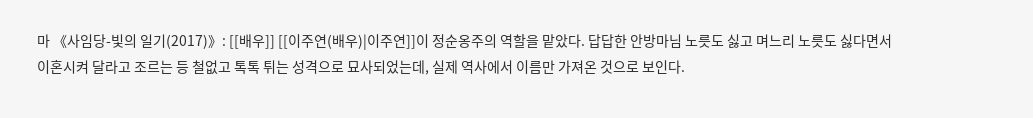마 《사임당-빛의 일기(2017)》: [[배우]] [[이주연(배우)|이주연]]이 정순옹주의 역할을 맡았다. 답답한 안방마님 노릇도 싫고 며느리 노릇도 싫다면서 이혼시켜 달라고 조르는 등 철없고 톡톡 튀는 성격으로 묘사되었는데, 실제 역사에서 이름만 가져온 것으로 보인다.